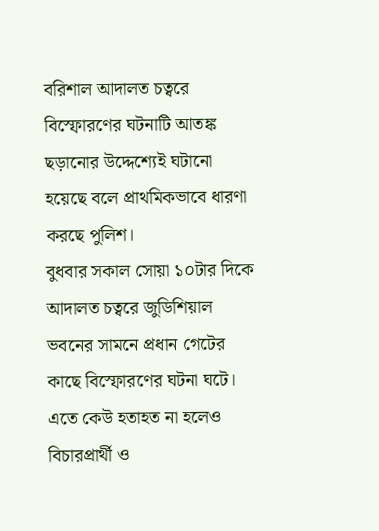বরিশাল আদালত চত্বরে বিস্ফোরণের ঘটনাটি আতঙ্ক ছড়ানোর উদ্দেশ্যেই ঘটানো হয়েছে বলে প্রাথমিকভাবে ধারণা করছে পুলিশ।
বুধবার সকাল সোয়া ১০টার দিকে আদালত চত্বরে জুডিশিয়াল ভবনের সামনে প্রধান গেটের কাছে বিস্ফোরণের ঘটনা ঘটে। এতে কেউ হতাহত না হলেও বিচারপ্রার্থী ও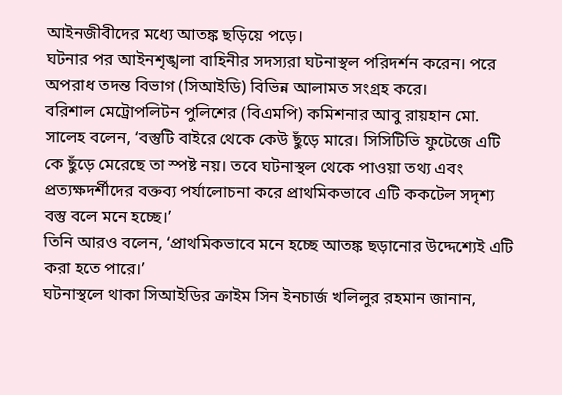আইনজীবীদের মধ্যে আতঙ্ক ছড়িয়ে পড়ে।
ঘটনার পর আইনশৃঙ্খলা বাহিনীর সদস্যরা ঘটনাস্থল পরিদর্শন করেন। পরে অপরাধ তদন্ত বিভাগ (সিআইডি) বিভিন্ন আলামত সংগ্রহ করে।
বরিশাল মেট্রোপলিটন পুলিশের (বিএমপি) কমিশনার আবু রায়হান মো. সালেহ বলেন, ‘বস্তুটি বাইরে থেকে কেউ ছুঁড়ে মারে। সিসিটিভি ফুটেজে এটি কে ছুঁড়ে মেরেছে তা স্পষ্ট নয়। তবে ঘটনাস্থল থেকে পাওয়া তথ্য এবং প্রত্যক্ষদর্শীদের বক্তব্য পর্যালোচনা করে প্রাথমিকভাবে এটি ককটেল সদৃশ্য বস্তু বলে মনে হচ্ছে।’
তিনি আরও বলেন, ‘প্রাথমিকভাবে মনে হচ্ছে আতঙ্ক ছড়ানোর উদ্দেশ্যেই এটি করা হতে পারে।’
ঘটনাস্থলে থাকা সিআইডির ক্রাইম সিন ইনচার্জ খলিলুর রহমান জানান,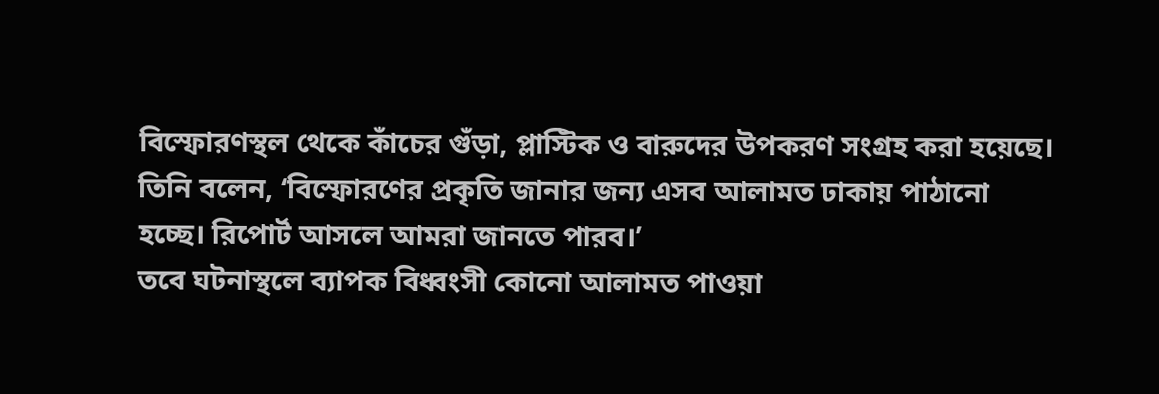বিস্ফোরণস্থল থেকে কাঁচের গুঁড়া, প্লাস্টিক ও বারুদের উপকরণ সংগ্রহ করা হয়েছে।
তিনি বলেন, ‘বিস্ফোরণের প্রকৃতি জানার জন্য এসব আলামত ঢাকায় পাঠানো হচ্ছে। রিপোর্ট আসলে আমরা জানতে পারব।’
তবে ঘটনাস্থলে ব্যাপক বিধ্বংসী কোনো আলামত পাওয়া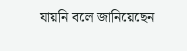যায়নি বলে জানিয়েছেন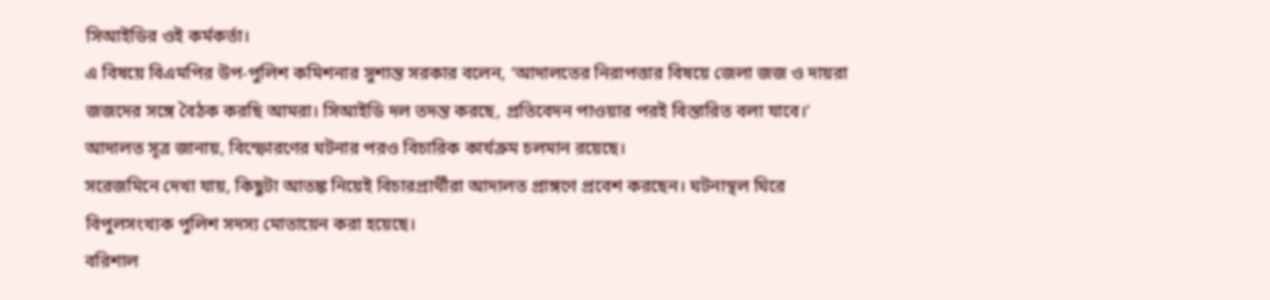সিআইডির ওই কর্মকর্তা।
এ বিষয়ে বিএমপির উপ-পুলিশ কমিশনার সুশান্ত সরকার বলেন, ‘আদালতের নিরাপত্তার বিষয়ে জেলা জজ ও দায়রা জজদের সঙ্গে বৈঠক করছি আমরা। সিআইডি দল তদন্ত করছে, প্রতিবেদন পাওয়ার পরই বিস্তারিত বলা যাবে।’
আদালত সূত্র জানায়, বিস্ফোরণের ঘটনার পরও বিচারিক কার্যক্রম চলমান রয়েছে।
সরেজমিনে দেখা যায়, কিছুটা আতঙ্ক নিয়েই বিচারপ্রার্থীরা আদালত প্রাঙ্গণে প্রবেশ করছেন। ঘটনাস্থল ঘিরে বিপুলসংখ্যক পুলিশ সদস্য মোতায়েন করা হয়েছে।
বরিশাল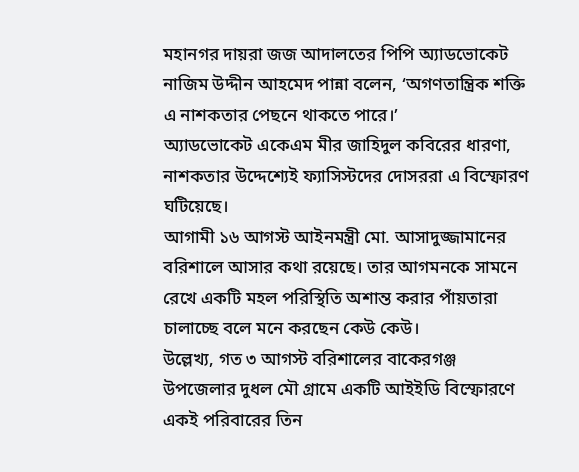মহানগর দায়রা জজ আদালতের পিপি অ্যাডভোকেট নাজিম উদ্দীন আহমেদ পান্না বলেন, ‘অগণতান্ত্রিক শক্তি এ নাশকতার পেছনে থাকতে পারে।’
অ্যাডভোকেট একেএম মীর জাহিদুল কবিরের ধারণা, নাশকতার উদ্দেশ্যেই ফ্যাসিস্টদের দোসররা এ বিস্ফোরণ ঘটিয়েছে।
আগামী ১৬ আগস্ট আইনমন্ত্রী মো. আসাদুজ্জামানের বরিশালে আসার কথা রয়েছে। তার আগমনকে সামনে রেখে একটি মহল পরিস্থিতি অশান্ত করার পাঁয়তারা চালাচ্ছে বলে মনে করছেন কেউ কেউ।
উল্লেখ্য, গত ৩ আগস্ট বরিশালের বাকেরগঞ্জ উপজেলার দুধল মৌ গ্রামে একটি আইইডি বিস্ফোরণে একই পরিবারের তিন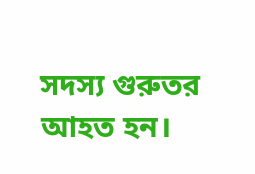সদস্য গুরুতর আহত হন।